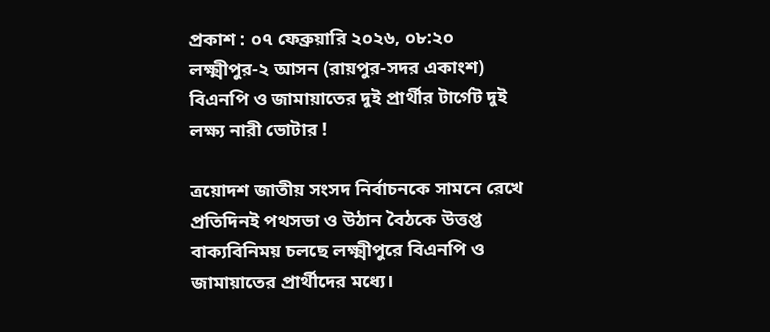প্রকাশ : ০৭ ফেব্রুয়ারি ২০২৬, ০৮:২০
লক্ষ্মীপুর-২ আসন (রায়পুর-সদর একাংশ)
বিএনপি ও জামায়াতের দুই প্রার্থীর টার্গেট দুই লক্ষ্য নারী ভোটার !

ত্রয়োদশ জাতীয় সংসদ নির্বাচনকে সামনে রেখে প্রতিদিনই পথসভা ও উঠান বৈঠকে উত্তপ্ত বাক্যবিনিময় চলছে লক্ষ্মীপুরে বিএনপি ও জামায়াতের প্রার্থীদের মধ্যে।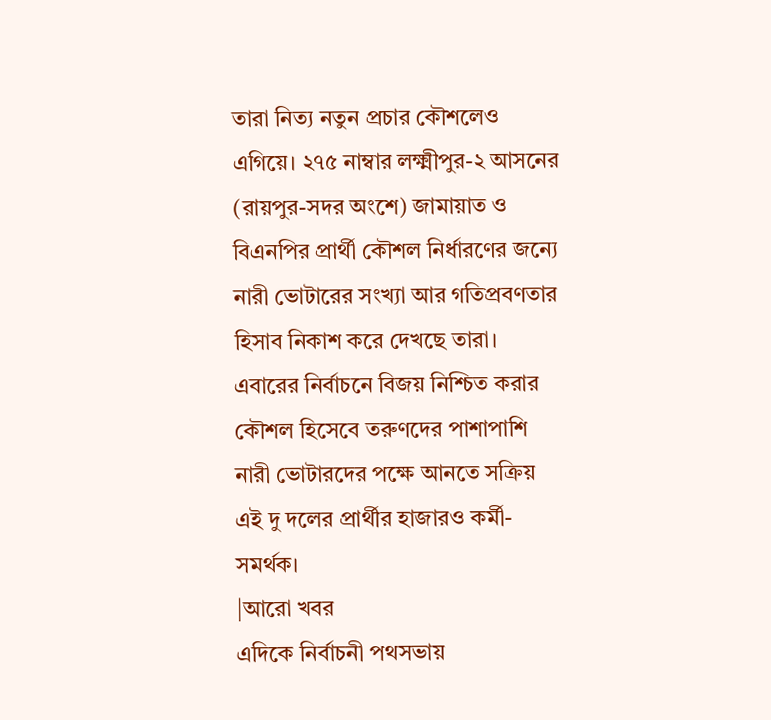তারা নিত্য নতুন প্রচার কৌশলেও এগিয়ে। ২৭৫ নাম্বার লক্ষ্মীপুর-২ আসনের (রায়পুর-সদর অংশে) জামায়াত ও বিএনপির প্রার্থী কৌশল নির্ধারণের জন্যে নারী ভোটারের সংখ্যা আর গতিপ্রবণতার হিসাব নিকাশ করে দেখছে তারা। এবারের নির্বাচনে বিজয় নিশ্চিত করার কৌশল হিসেবে তরুণদের পাশাপাশি নারী ভোটারদের পক্ষে আনতে সক্রিয় এই দু দলের প্রার্থীর হাজারও কর্মী-সমর্থক।
|আরো খবর
এদিকে নির্বাচনী পথসভায়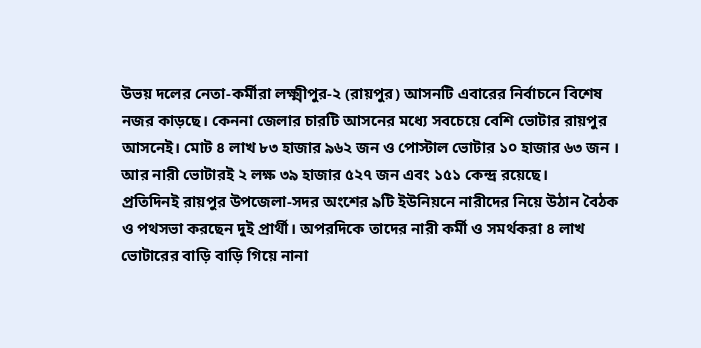উভয় দলের নেতা-কর্মীরা লক্ষ্মীপুর-২ (রায়পুর) আসনটি এবারের নির্বাচনে বিশেষ নজর কাড়ছে। কেননা জেলার চারটি আসনের মধ্যে সবচেয়ে বেশি ভোটার রায়পুর আসনেই। মোট ৪ লাখ ৮৩ হাজার ৯৬২ জন ও পোস্টাল ভোটার ১০ হাজার ৬৩ জন । আর নারী ভোটারই ২ লক্ষ ৩৯ হাজার ৫২৭ জন এবং ১৫১ কেন্দ্র রয়েছে।
প্রতিদিনই রায়পুর উপজেলা-সদর অংশের ৯টি ইউনিয়নে নারীদের নিয়ে উঠান বৈঠক ও পথসভা করছেন দুই প্রার্থী। অপরদিকে তাদের নারী কর্মী ও সমর্থকরা ৪ লাখ ভোটারের বাড়ি বাড়ি গিয়ে নানা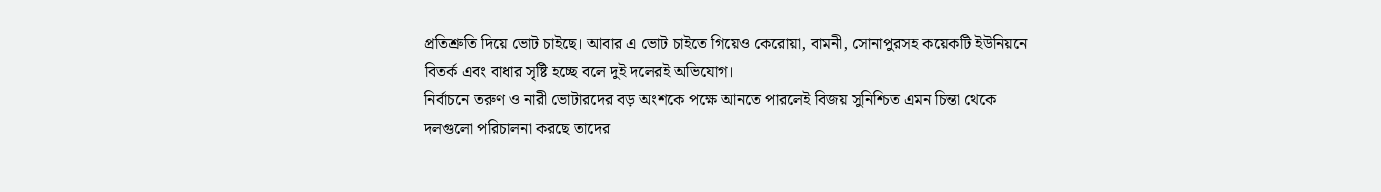প্রতিশ্রুতি দিয়ে ভোট চাইছে। আবার এ ভোট চাইতে গিয়েও কেরোয়া, বামনী, সোনাপুরসহ কয়েকটি ইউনিয়নে বিতর্ক এবং বাধার সৃষ্টি হচ্ছে বলে দুই দলেরই অভিযোগ।
নির্বাচনে তরুণ ও নারী ভোটারদের বড় অংশকে পক্ষে আনতে পারলেই বিজয় সুনিশ্চিত এমন চিন্তা থেকে দলগুলো পরিচালনা করছে তাদের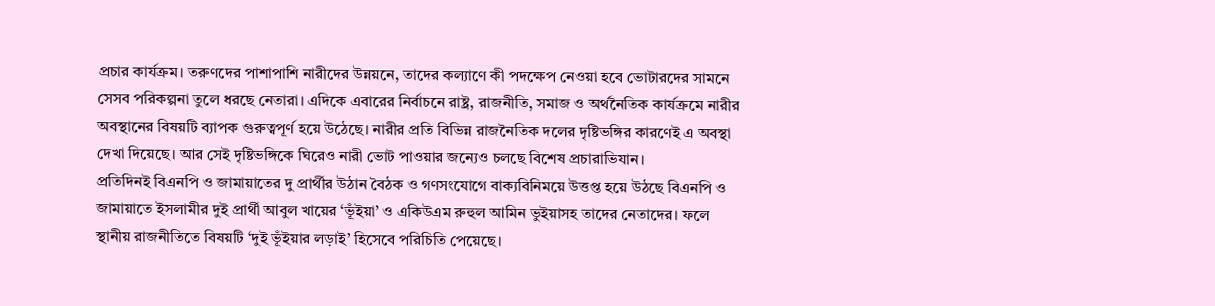প্রচার কার্যক্রম। তরুণদের পাশাপাশি নারীদের উন্নয়নে, তাদের কল্যাণে কী পদক্ষেপ নেওয়া হবে ভোটারদের সামনে সেসব পরিকল্পনা তুলে ধরছে নেতারা। এদিকে এবারের নির্বাচনে রাষ্ট্র, রাজনীতি, সমাজ ও অর্থনৈতিক কার্যক্রমে নারীর অবস্থানের বিষয়টি ব্যাপক গুরুত্বপূর্ণ হয়ে উঠেছে। নারীর প্রতি বিভিন্ন রাজনৈতিক দলের দৃষ্টিভঙ্গির কারণেই এ অবস্থা দেখা দিয়েছে। আর সেই দৃষ্টিভঙ্গিকে ঘিরেও নারী ভোট পাওয়ার জন্যেও চলছে বিশেষ প্রচারাভিযান।
প্রতিদিনই বিএনপি ও জামায়াতের দু প্রার্থীর উঠান বৈঠক ও গণসংযোগে বাক্যবিনিময়ে উত্তপ্ত হয়ে উঠছে বিএনপি ও জামায়াতে ইসলামীর দুই প্রার্থী আবুল খায়ের ‘ভূঁইয়া’ ও একিউএম রুহুল আমিন ভুইয়াসহ তাদের নেতাদের। ফলে স্থানীয় রাজনীতিতে বিষয়টি ‘দুই ভূঁইয়ার লড়াই’ হিসেবে পরিচিতি পেয়েছে।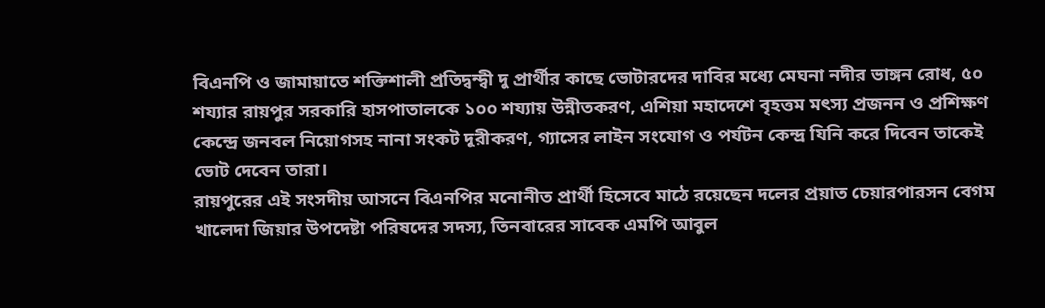বিএনপি ও জামায়াতে শক্তিশালী প্রতিদ্বন্দ্বী দু প্রার্থীর কাছে ভোটারদের দাবির মধ্যে মেঘনা নদীর ভাঙ্গন রোধ, ৫০ শয্যার রায়পুর সরকারি হাসপাতালকে ১০০ শয্যায় উন্নীতকরণ, এশিয়া মহাদেশে বৃহত্তম মৎস্য প্রজনন ও প্রশিক্ষণ কেন্দ্রে জনবল নিয়োগসহ নানা সংকট দূরীকরণ, গ্যাসের লাইন সংযোগ ও পর্যটন কেন্দ্র যিনি করে দিবেন তাকেই ভোট দেবেন তারা।
রায়পুরের এই সংসদীয় আসনে বিএনপির মনোনীত প্রার্থী হিসেবে মাঠে রয়েছেন দলের প্রয়াত চেয়ারপারসন বেগম খালেদা জিয়ার উপদেষ্টা পরিষদের সদস্য, তিনবারের সাবেক এমপি আবুল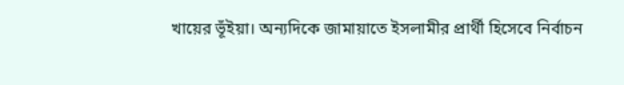খায়ের ভূঁইয়া। অন্যদিকে জামায়াতে ইসলামীর প্রার্থী হিসেবে নির্বাচন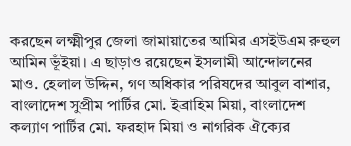করছেন লক্ষ্মীপুর জেলা জামায়াতের আমির এসইউএম রুহুল আমিন ভূঁইয়া। এ ছাড়াও রয়েছেন ইসলামী আন্দোলনের মাও. হেলাল উদ্দিন, গণ অধিকার পরিষদের আবুল বাশার, বাংলাদেশ সুপ্রীম পার্টির মো. ইব্রাহিম মিয়া, বাংলাদেশ কল্যাণ পার্টির মো. ফরহাদ মিয়া ও নাগরিক ঐক্যের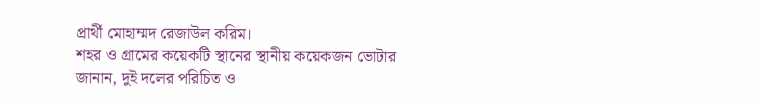প্রার্থী মোহাম্মদ রেজাউল করিম।
শহর ও গ্রামের কয়েকটি স্থানের স্থানীয় কয়েকজন ভোটার জানান, দুই দলের পরিচিত ও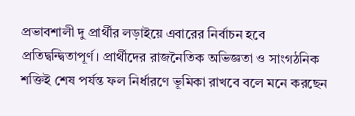প্রভাবশালী দু প্রার্থীর লড়াইয়ে এবারের নির্বাচন হবে প্রতিদ্বন্দ্বিতাপূর্ণ। প্রার্থীদের রাজনৈতিক অভিজ্ঞতা ও সাংগঠনিক শক্তিই শেষ পর্যন্ত ফল নির্ধারণে ভূমিকা রাখবে বলে মনে করছেন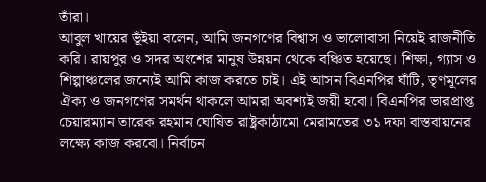তাঁরা।
আবুল খায়ের ভূঁইয়া বলেন, আমি জনগণের বিশ্বাস ও ভালোবাসা নিয়েই রাজনীতি করি। রায়পুর ও সদর অংশের মানুষ উন্নয়ন থেকে বঞ্চিত হয়েছে। শিক্ষা, গ্যাস ও শিল্পাঞ্চলের জন্যেই আমি কাজ করতে চাই। এই আসন বিএনপির ঘাঁটি, তৃণমূলের ঐক্য ও জনগণের সমর্থন থাকলে আমরা অবশ্যই জয়ী হবো। বিএনপির ভারপ্রাপ্ত চেয়ারম্যান তারেক রহমান ঘোষিত রাষ্ট্রকাঠামো মেরামতের ৩১ দফা বাস্তবায়নের লক্ষ্যে কাজ করবো। নির্বাচন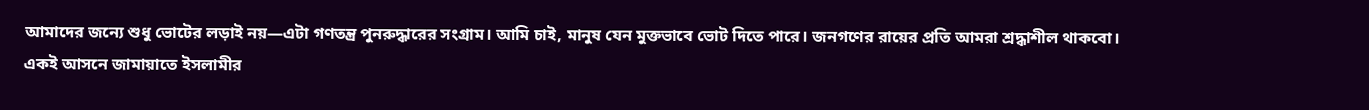আমাদের জন্যে শুধু ভোটের লড়াই নয়—এটা গণতন্ত্র পুনরুদ্ধারের সংগ্রাম। আমি চাই, মানুষ যেন মুক্তভাবে ভোট দিতে পারে। জনগণের রায়ের প্রতি আমরা শ্রদ্ধাশীল থাকবো।
একই আসনে জামায়াতে ইসলামীর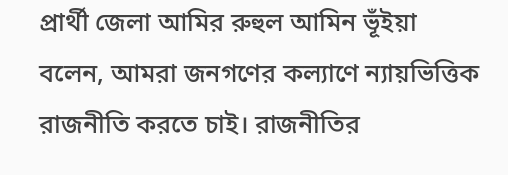প্রার্থী জেলা আমির রুহুল আমিন ভূঁইয়া বলেন, আমরা জনগণের কল্যাণে ন্যায়ভিত্তিক রাজনীতি করতে চাই। রাজনীতির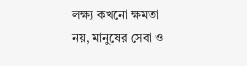লক্ষ্য কখনো ক্ষমতা নয়, মানুষের সেবা ও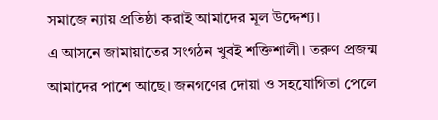সমাজে ন্যায় প্রতিষ্ঠা করাই আমাদের মূল উদ্দেশ্য।
এ আসনে জামায়াতের সংগঠন খুবই শক্তিশালী। তরুণ প্রজন্ম আমাদের পাশে আছে। জনগণের দোয়া ও সহযোগিতা পেলে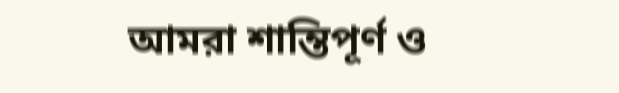আমরা শান্তিপূর্ণ ও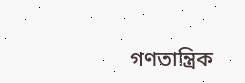গণতান্ত্রিক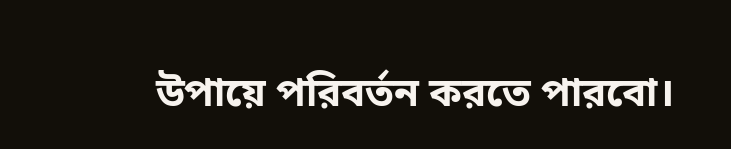উপায়ে পরিবর্তন করতে পারবো।